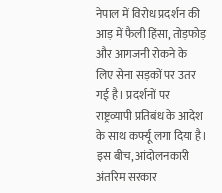नेपाल में विरोध प्रदर्शन की आड़ में फैली हिंसा, तोड़फोड़ और आगजनी रोकने के लिए सेना सड़कों पर उतर गई है। प्रदर्शनों पर राष्ट्रव्यापी प्रतिबंध के आदेश के साथ कर्फ्यू लगा दिया है। इस बीच, आंदोलनकारी अंतरिम सरकार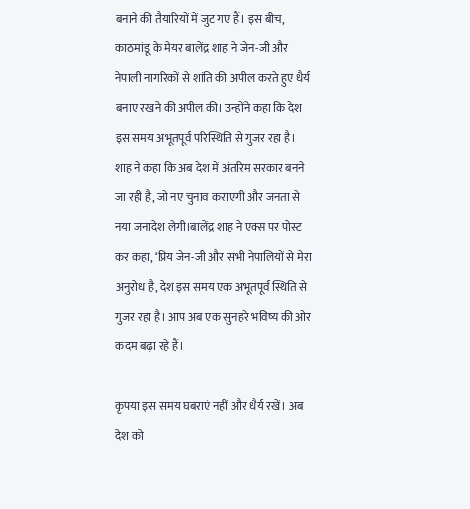बनाने की तैयारियों में जुट गए हैं। इस बीच, काठमांडू के मेयर बालेंद्र शाह ने जेन-जी और नेपाली नागरिकों से शांति की अपील करते हुए धैर्य बनाए रखने की अपील की। उन्होंने कहा कि देश इस समय अभूतपूर्व परिस्थिति से गुजर रहा है। शाह ने कहा कि अब देश में अंतरिम सरकार बनने जा रही है, जो नए चुनाव कराएगी और जनता से नया जनादेश लेगी।बालेंद्र शाह ने एक्स पर पोस्ट कर कहा, ‘प्रिय जेन-जी और सभी नेपालियों से मेरा अनुरोध है, देश इस समय एक अभूतपूर्व स्थिति से गुजर रहा है। आप अब एक सुनहरे भविष्य की ओर कदम बढ़ा रहे हैं।

कृपया इस समय घबराएं नहीं और धैर्य रखें। अब देश को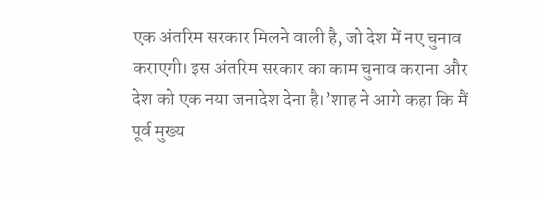एक अंतरिम सरकार मिलने वाली है, जो देश में नए चुनाव कराएगी। इस अंतरिम सरकार का काम चुनाव कराना और देश को एक नया जनादेश देना है।’शाह ने आगे कहा कि मैं पूर्व मुख्य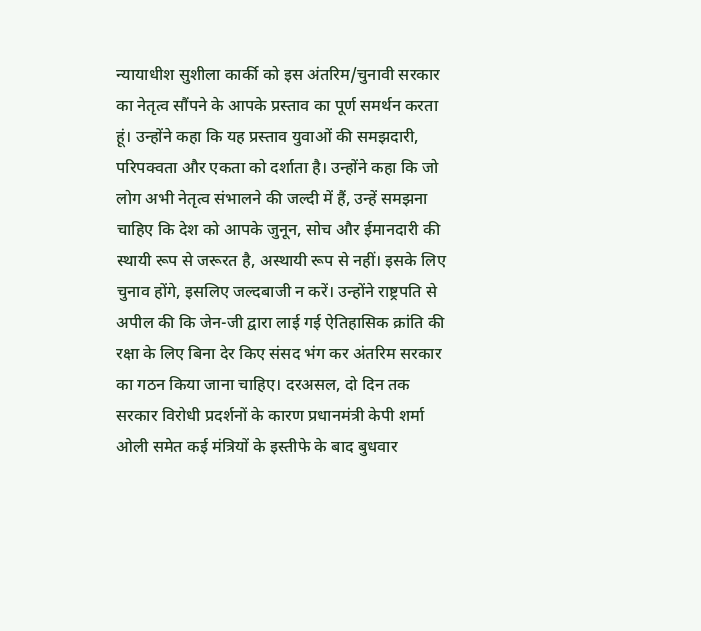न्यायाधीश सुशीला कार्की को इस अंतरिम/चुनावी सरकार का नेतृत्व सौंपने के आपके प्रस्ताव का पूर्ण समर्थन करता हूं। उन्होंने कहा कि यह प्रस्ताव युवाओं की समझदारी, परिपक्वता और एकता को दर्शाता है। उन्होंने कहा कि जो लोग अभी नेतृत्व संभालने की जल्दी में हैं, उन्हें समझना चाहिए कि देश को आपके जुनून, सोच और ईमानदारी की स्थायी रूप से जरूरत है, अस्थायी रूप से नहीं। इसके लिए चुनाव होंगे, इसलिए जल्दबाजी न करें। उन्होंने राष्ट्रपति से अपील की कि जेन-जी द्वारा लाई गई ऐतिहासिक क्रांति की रक्षा के लिए बिना देर किए संसद भंग कर अंतरिम सरकार का गठन किया जाना चाहिए। दरअसल, दो दिन तक सरकार विरोधी प्रदर्शनों के कारण प्रधानमंत्री केपी शर्मा ओली समेत कई मंत्रियों के इस्तीफे के बाद बुधवार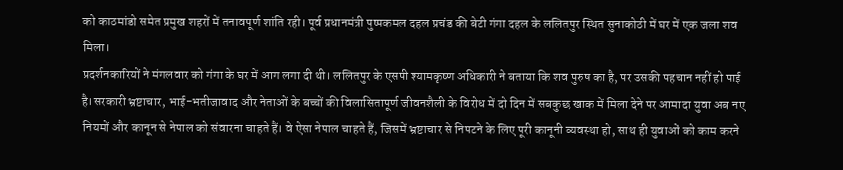को काठमांडो समेत प्रमुख शहरों में तनावपूर्ण शांति रही। पूर्व प्रधानमंत्री पुष्पकमल दहल प्रचंड की बेटी गंगा दहल के ललितपुर स्थित सुनाकोठी में घर में एक जला शव मिला।
प्रदर्शनकारियों ने मंगलवार को गंगा के घर में आग लगा दी थी। ललितपुर के एसपी श्यामकृष्ण अधिकारी ने बताया कि शव पुरुष का है, पर उसकी पहचान नहीं हो पाई है।सरकारी भ्रष्टाचार, भाई-भतीजावाद और नेताओं के बच्चों की विलासितापूर्ण जीवनशैली के विरोध में दो दिन में सबकुछ खाक में मिला देने पर आमादा युवा अब नए नियमों और कानून से नेपाल को संवारना चाहते हैं। वे ऐसा नेपाल चाहते हैं, जिसमें भ्रष्टाचार से निपटने के लिए पूरी कानूनी व्यवस्था हो, साथ ही युवाओं को काम करने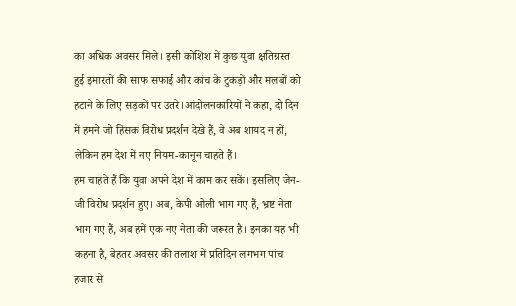का अधिक अवसर मिले। इसी कोशिश में कुछ युवा क्षतिग्रस्त हुई इमारतों की साफ सफाई और कांच के टुकड़ों और मलबों को हटाने के लिए सड़कों पर उतरे।आंदोलनकारियों ने कहा, दो दिन में हमने जो हिंसक विरोध प्रदर्शन देखे हैं, वे अब शायद न हों, लेकिन हम देश में नए नियम-कानून चाहते हैं।
हम चाहते हैं कि युवा अपने देश में काम कर सकें। इसलिए जेन-जी विरोध प्रदर्शन हुए। अब, केपी ओली भाग गए हैं, भ्रष्ट नेता भाग गए हैं, अब हमें एक नए नेता की जरूरत है। इनका यह भी कहना है, बेहतर अवसर की तलाश में प्रतिदिन लगभग पांच हजार से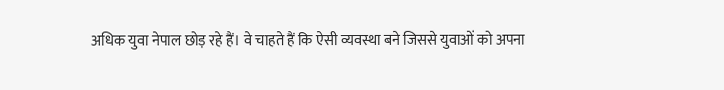अधिक युवा नेपाल छोड़ रहे हैं। वे चाहते हैं कि ऐसी व्यवस्था बने जिससे युवाओं को अपना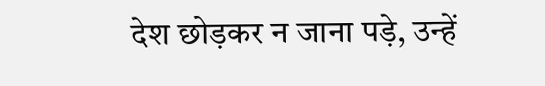देश छोड़कर न जाना पड़े, उन्हें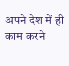अपने देश में ही काम करने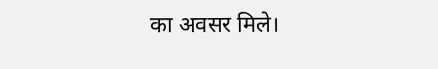का अवसर मिले।